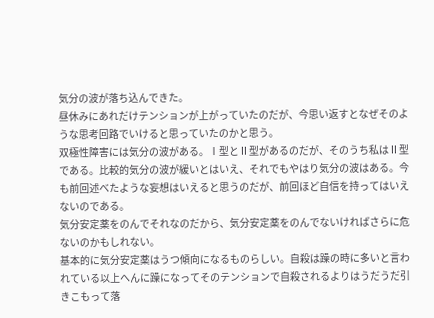気分の波が落ち込んできた。
昼休みにあれだけテンションが上がっていたのだが、今思い返すとなぜそのような思考回路でいけると思っていたのかと思う。
双極性障害には気分の波がある。Ⅰ型とⅡ型があるのだが、そのうち私はⅡ型である。比較的気分の波が緩いとはいえ、それでもやはり気分の波はある。今も前回述べたような妄想はいえると思うのだが、前回ほど自信を持ってはいえないのである。
気分安定薬をのんでそれなのだから、気分安定薬をのんでないければさらに危ないのかもしれない。
基本的に気分安定薬はうつ傾向になるものらしい。自殺は躁の時に多いと言われている以上へんに躁になってそのテンションで自殺されるよりはうだうだ引きこもって落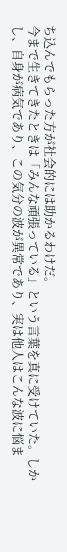ち込んでもらった方が社会的には助かるわけだ。
今まで生きてきたときは「みんな頑張っている」という言葉を真に受けていた。しかし、自身が病気であり、この気分の波が異常であり、実は他人はこんな波に悩ま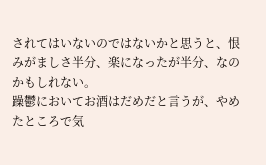されてはいないのではないかと思うと、恨みがましさ半分、楽になったが半分、なのかもしれない。
躁鬱においてお酒はだめだと言うが、やめたところで気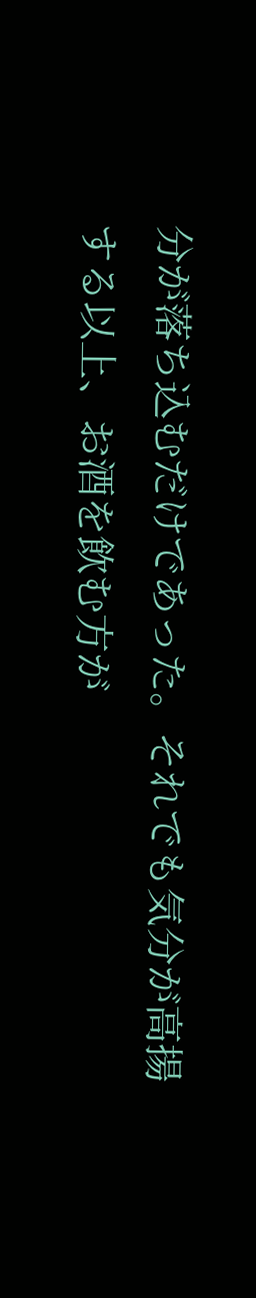分が落ち込むだけであった。それでも気分が高揚する以上、お酒を飲む方が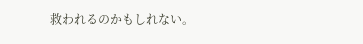救われるのかもしれない。